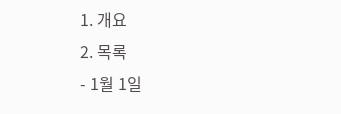1. 개요
2. 목록
- 1월 1일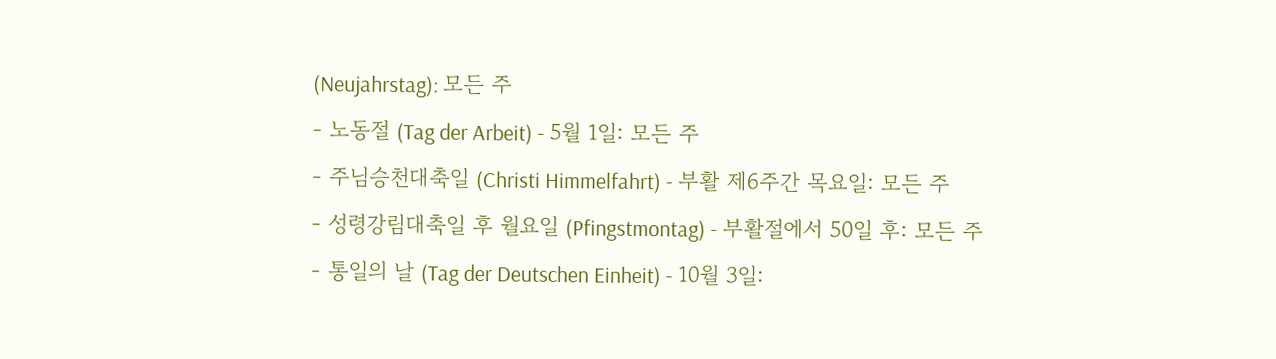(Neujahrstag): 모든 주
- 노동절 (Tag der Arbeit) - 5월 1일: 모든 주
- 주님승천대축일 (Christi Himmelfahrt) - 부활 제6주간 목요일: 모든 주
- 성령강림대축일 후 월요일 (Pfingstmontag) - 부활절에서 50일 후: 모든 주
- 통일의 날 (Tag der Deutschen Einheit) - 10월 3일: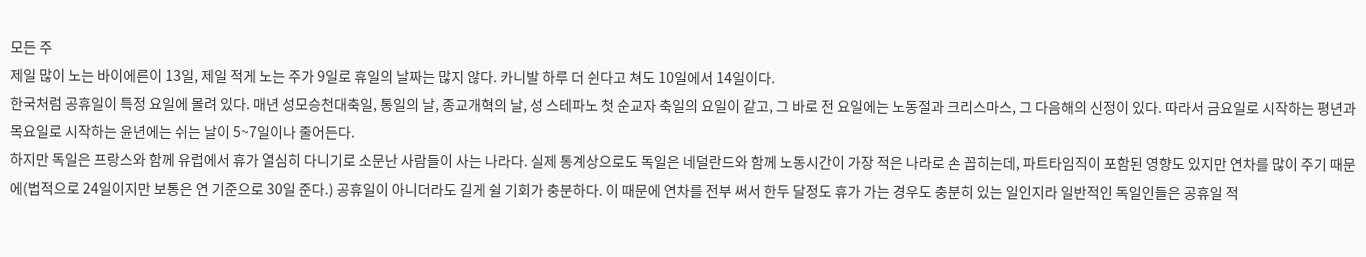모든 주
제일 많이 노는 바이에른이 13일, 제일 적게 노는 주가 9일로 휴일의 날짜는 많지 않다. 카니발 하루 더 쉰다고 쳐도 10일에서 14일이다.
한국처럼 공휴일이 특정 요일에 몰려 있다. 매년 성모승천대축일, 통일의 날, 종교개혁의 날, 성 스테파노 첫 순교자 축일의 요일이 같고, 그 바로 전 요일에는 노동절과 크리스마스, 그 다음해의 신정이 있다. 따라서 금요일로 시작하는 평년과 목요일로 시작하는 윤년에는 쉬는 날이 5~7일이나 줄어든다.
하지만 독일은 프랑스와 함께 유럽에서 휴가 열심히 다니기로 소문난 사람들이 사는 나라다. 실제 통계상으로도 독일은 네덜란드와 함께 노동시간이 가장 적은 나라로 손 꼽히는데, 파트타임직이 포함된 영향도 있지만 연차를 많이 주기 때문에(법적으로 24일이지만 보통은 연 기준으로 30일 준다.) 공휴일이 아니더라도 길게 쉴 기회가 충분하다. 이 때문에 연차를 전부 써서 한두 달정도 휴가 가는 경우도 충분히 있는 일인지라 일반적인 독일인들은 공휴일 적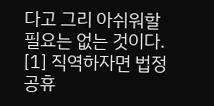다고 그리 아쉬워할 필요는 없는 것이다.
[1] 직역하자면 법정 공휴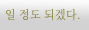일 정도 되겠다.